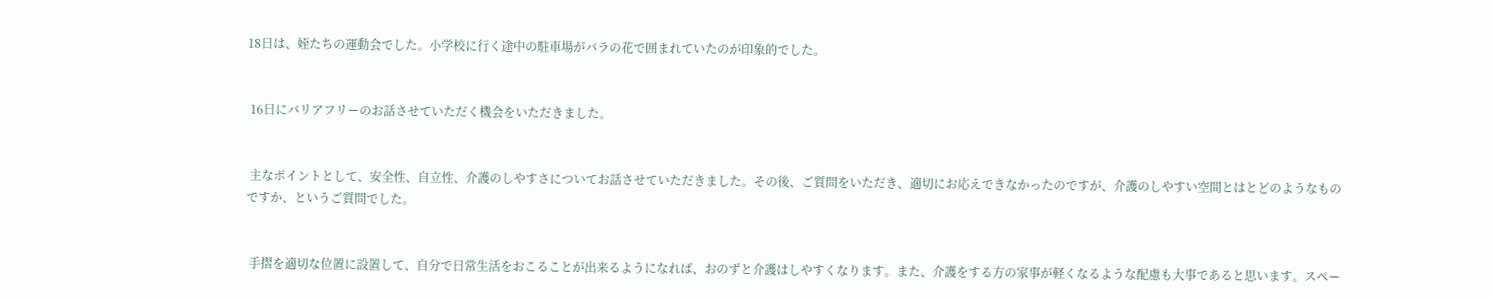18日は、姪たちの運動会でした。小学校に行く途中の駐車場がバラの花で囲まれていたのが印象的でした。


 16日にバリアフリーのお話させていただく機会をいただきました。


 主なポイントとして、安全性、自立性、介護のしやすさについてお話させていただきました。その後、ご質問をいただき、適切にお応えできなかったのですが、介護のしやすい空間とはとどのようなものですか、というご質問でした。


 手摺を適切な位置に設置して、自分で日常生活をおこることが出来るようになれば、おのずと介護はしやすくなります。また、介護をする方の家事が軽くなるような配慮も大事であると思います。スペー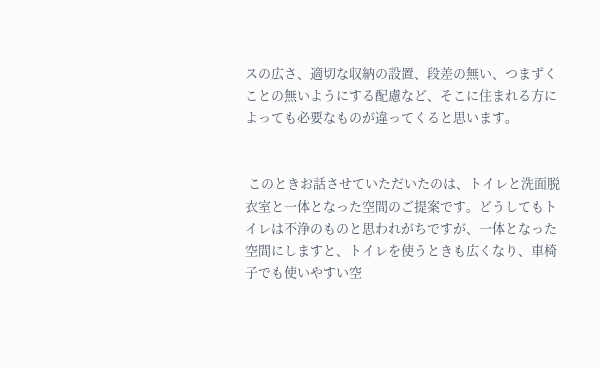スの広さ、適切な収納の設置、段差の無い、つまずくことの無いようにする配慮など、そこに住まれる方によっても必要なものが違ってくると思います。


 このときお話させていただいたのは、トイレと洗面脱衣室と一体となった空間のご提案です。どうしてもトイレは不浄のものと思われがちですが、一体となった空間にしますと、トイレを使うときも広くなり、車椅子でも使いやすい空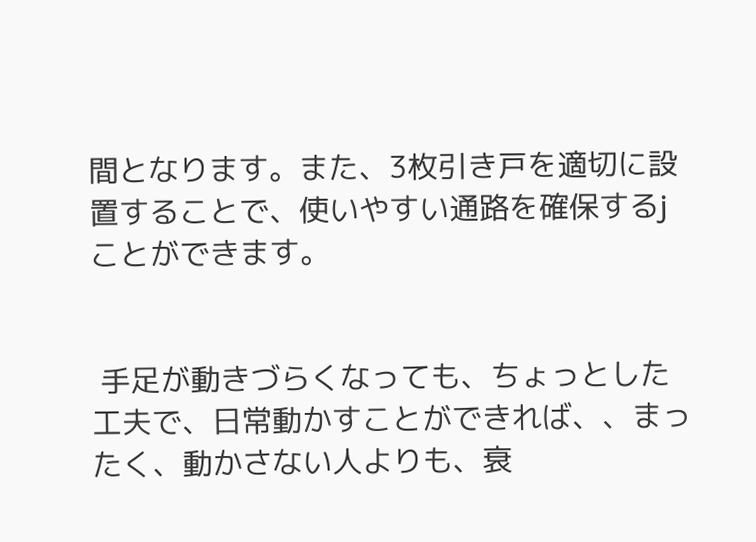間となります。また、3枚引き戸を適切に設置することで、使いやすい通路を確保するjことができます。


 手足が動きづらくなっても、ちょっとした工夫で、日常動かすことができれば、、まったく、動かさない人よりも、衰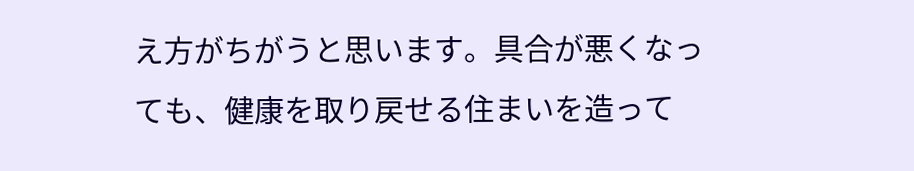え方がちがうと思います。具合が悪くなっても、健康を取り戻せる住まいを造って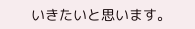いきたいと思います。